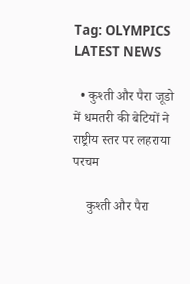Tag: OLYMPICS LATEST NEWS

  • कुश्ती और पैरा जूडो में धमतरी की बेटियों ने राष्ट्रीय स्तर पर लहराया परचम

    कुश्ती और पैरा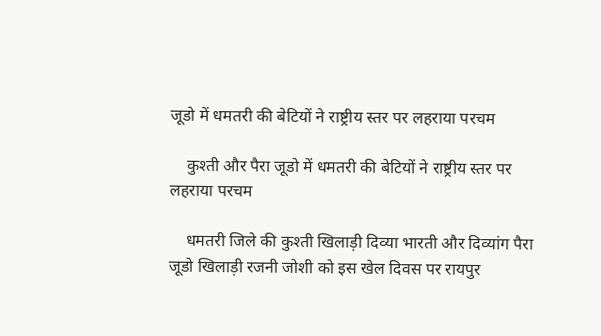जूडो में धमतरी की बेटियों ने राष्ट्रीय स्तर पर लहराया परचम

    कुश्ती और पैरा जूडो में धमतरी की बेटियों ने राष्ट्रीय स्तर पर लहराया परचम

    धमतरी जिले की कुश्ती खिलाड़ी दिव्या भारती और दिव्यांग पैरा जूडो खिलाड़ी रजनी जोशी को इस खेल दिवस पर रायपुर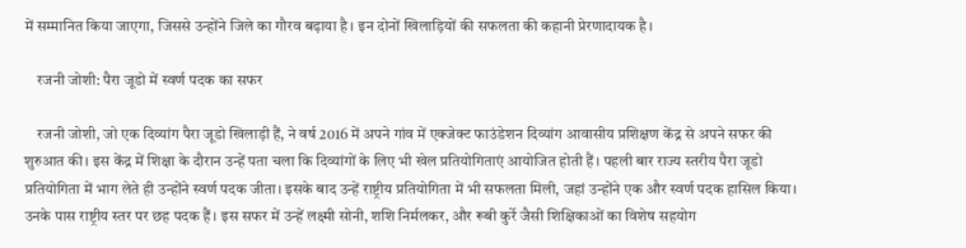में सम्मानित किया जाएगा, जिससे उन्होंने जिले का गौरव बढ़ाया है। इन दोनों खिलाड़ियों की सफलता की कहानी प्रेरणादायक है।

    रजनी जोशी: पैरा जूडो में स्वर्ण पदक का सफर

    रजनी जोशी, जो एक दिव्यांग पैरा जूडो खिलाड़ी हैं, ने वर्ष 2016 में अपने गांव में एक्जेक्ट फाउंडेशन दिव्यांग आवासीय प्रशिक्षण केंद्र से अपने सफर की शुरुआत की। इस केंद्र में शिक्षा के दौरान उन्हें पता चला कि दिव्यांगों के लिए भी खेल प्रतियोगिताएं आयोजित होती हैं। पहली बार राज्य स्तरीय पैरा जूडो प्रतियोगिता में भाग लेते ही उन्होंने स्वर्ण पदक जीता। इसके बाद उन्हें राष्ट्रीय प्रतियोगिता में भी सफलता मिली, जहां उन्होंने एक और स्वर्ण पदक हासिल किया। उनके पास राष्ट्रीय स्तर पर छह पदक हैं। इस सफर में उन्हें लक्ष्मी सोनी, शशि निर्मलकर, और रूबी कुर्रे जैसी शिक्षिकाओं का विशेष सहयोग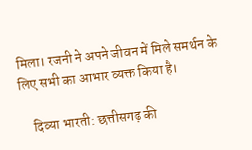मिला। रजनी ने अपने जीवन में मिले समर्थन के लिए सभी का आभार व्यक्त किया है।

    दिव्या भारती: छत्तीसगढ़ की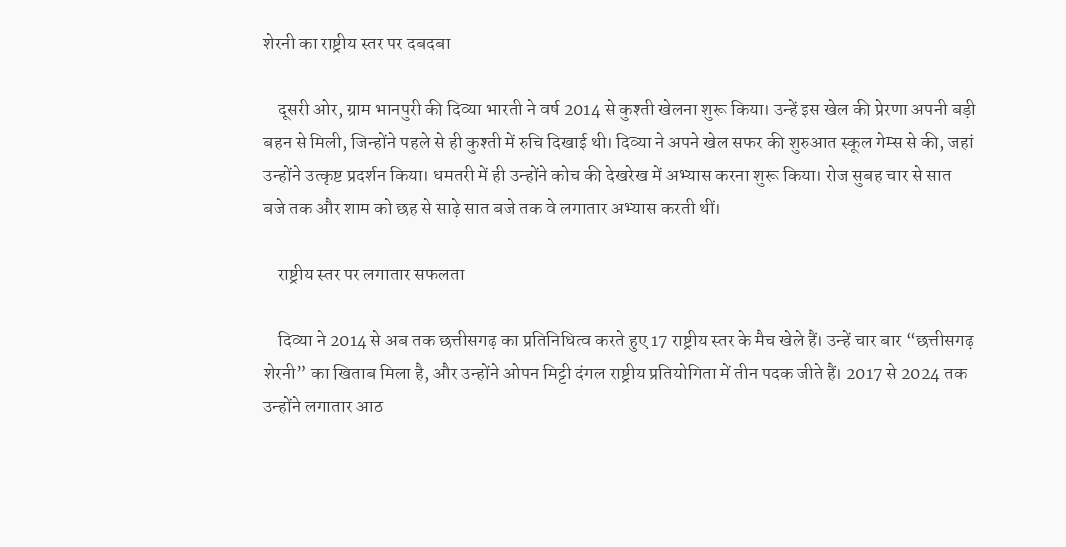शेरनी का राष्ट्रीय स्तर पर दबदबा

    दूसरी ओर, ग्राम भानपुरी की दिव्या भारती ने वर्ष 2014 से कुश्ती खेलना शुरू किया। उन्हें इस खेल की प्रेरणा अपनी बड़ी बहन से मिली, जिन्होंने पहले से ही कुश्ती में रुचि दिखाई थी। दिव्या ने अपने खेल सफर की शुरुआत स्कूल गेम्स से की, जहां उन्होंने उत्कृष्ट प्रदर्शन किया। धमतरी में ही उन्होंने कोच की देखरेख में अभ्यास करना शुरू किया। रोज सुबह चार से सात बजे तक और शाम को छह से साढ़े सात बजे तक वे लगातार अभ्यास करती थीं।

    राष्ट्रीय स्तर पर लगातार सफलता

    दिव्या ने 2014 से अब तक छत्तीसगढ़ का प्रतिनिधित्व करते हुए 17 राष्ट्रीय स्तर के मैच खेले हैं। उन्हें चार बार “छत्तीसगढ़ शेरनी” का खिताब मिला है, और उन्होंने ओपन मिट्टी दंगल राष्ट्रीय प्रतियोगिता में तीन पदक जीते हैं। 2017 से 2024 तक उन्होंने लगातार आठ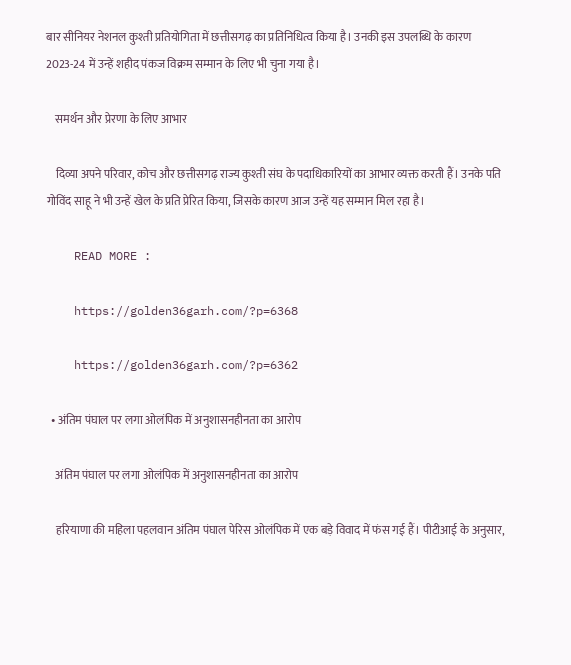बार सीनियर नेशनल कुश्ती प्रतियोगिता में छत्तीसगढ़ का प्रतिनिधित्व किया है। उनकी इस उपलब्धि के कारण 2023-24 में उन्हें शहीद पंकज विक्रम सम्मान के लिए भी चुना गया है।

    समर्थन और प्रेरणा के लिए आभार

    दिव्या अपने परिवार, कोच और छत्तीसगढ़ राज्य कुश्ती संघ के पदाधिकारियों का आभार व्यक्त करती हैं। उनके पति गोविंद साहू ने भी उन्हें खेल के प्रति प्रेरित किया, जिसके कारण आज उन्हें यह सम्मान मिल रहा है।

    READ MORE :

    https://golden36garh.com/?p=6368

    https://golden36garh.com/?p=6362

  • अंतिम पंघाल पर लगा ओलंपिक में अनुशासनहीनता का आरोप

    अंतिम पंघाल पर लगा ओलंपिक में अनुशासनहीनता का आरोप

    हरियाणा की महिला पहलवान अंतिम पंघाल पेरिस ओलंपिक में एक बड़े विवाद में फंस गई हैं। पीटीआई के अनुसार,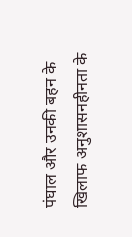पंघाल और उनकी बहन के खिलाफ अनुशासनहीनता के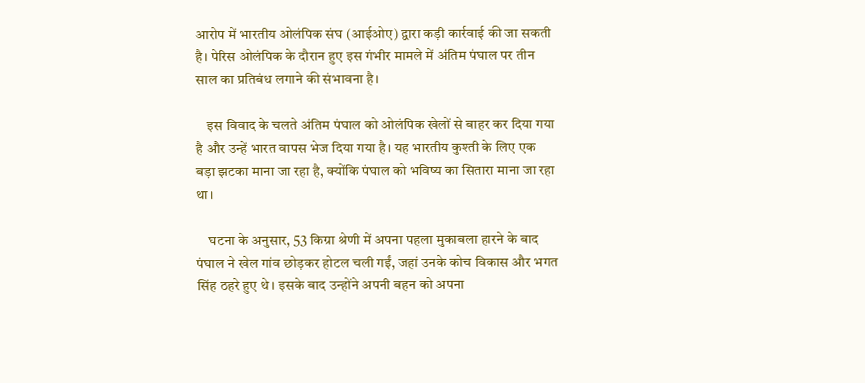आरोप में भारतीय ओलंपिक संघ (आईओए) द्वारा कड़ी कार्रवाई की जा सकती है। पेरिस ओलंपिक के दौरान हुए इस गंभीर मामले में अंतिम पंघाल पर तीन साल का प्रतिबंध लगाने की संभावना है।

    इस विवाद के चलते अंतिम पंघाल को ओलंपिक खेलों से बाहर कर दिया गया है और उन्हें भारत वापस भेज दिया गया है। यह भारतीय कुश्ती के लिए एक बड़ा झटका माना जा रहा है, क्योंकि पंघाल को भविष्य का सितारा माना जा रहा था।

    घटना के अनुसार, 53 किग्रा श्रेणी में अपना पहला मुकाबला हारने के बाद पंघाल ने खेल गांव छोड़कर होटल चली गईं, जहां उनके कोच विकास और भगत सिंह ठहरे हुए थे। इसके बाद उन्होंने अपनी बहन को अपना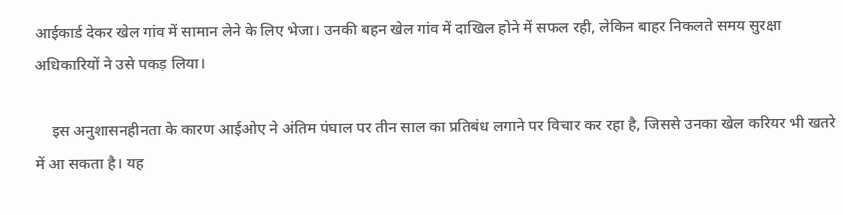आईकार्ड देकर खेल गांव में सामान लेने के लिए भेजा। उनकी बहन खेल गांव में दाखिल होने में सफल रही, लेकिन बाहर निकलते समय सुरक्षा अधिकारियों ने उसे पकड़ लिया।

    इस अनुशासनहीनता के कारण आईओए ने अंतिम पंघाल पर तीन साल का प्रतिबंध लगाने पर विचार कर रहा है, जिससे उनका खेल करियर भी खतरे में आ सकता है। यह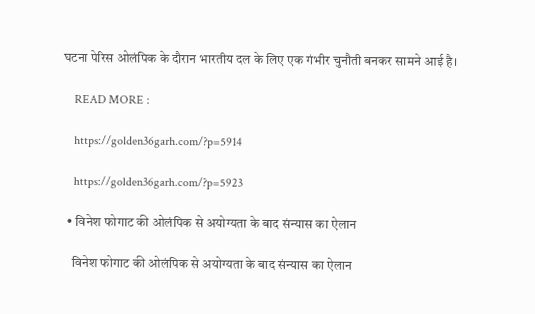घटना पेरिस ओलंपिक के दौरान भारतीय दल के लिए एक गंभीर चुनौती बनकर सामने आई है।

    READ MORE :

    https://golden36garh.com/?p=5914

    https://golden36garh.com/?p=5923

  • विनेश फोगाट की ओलंपिक से अयोग्यता के बाद संन्यास का ऐलान

    विनेश फोगाट की ओलंपिक से अयोग्यता के बाद संन्यास का ऐलान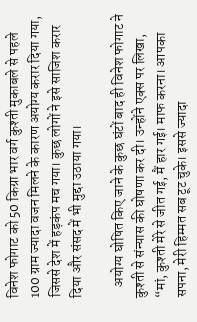विनेश फोगाट को 50 किग्रा भार वर्ग कुश्ती मुकाबले से पहले 100 ग्राम ज्यादा वजन मिलने के कारण अयोग्य करार दिया गया, जिससे देश में हड़कंप मच गया। कुछ लोगों ने इसे साजिश करार दिया और संसद में भी मुद्दा उठाया गया।

    अयोग्य घोषित किए जाने के कुछ घंटों बाद ही विनेश फोगाट ने कुश्ती से संन्यास की घोषणा कर दी। उन्होंने एक्स पर लिखा, “मां, कुश्ती मेरे से जीत गई, मैं हार गई। माफ करना। आपका सपना, मेरी हिम्मत सब टूट चुके। इससे ज्यादा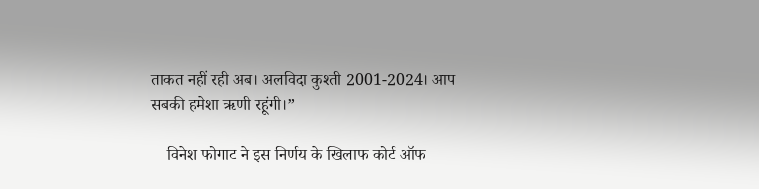ताकत नहीं रही अब। अलविदा कुश्ती 2001-2024। आप सबकी हमेशा ऋणी रहूंगी।”

    विनेश फोगाट ने इस निर्णय के खिलाफ कोर्ट ऑफ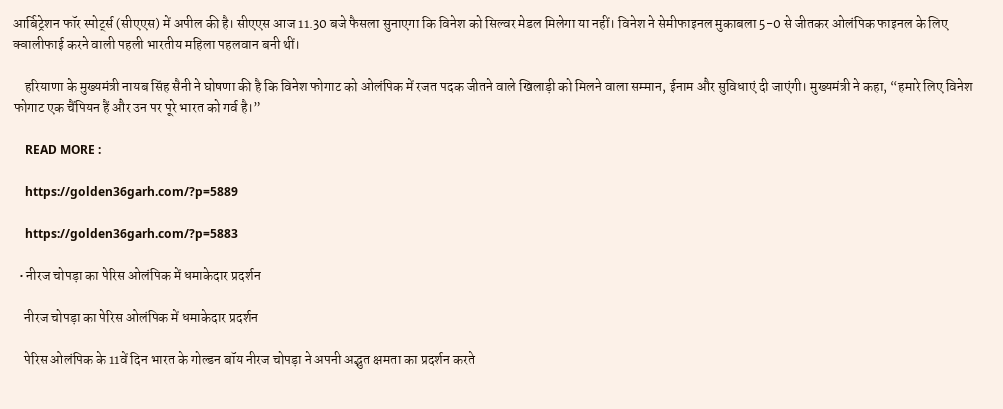आर्बिट्रेशन फॉर स्पोर्ट्स (सीएएस) में अपील की है। सीएएस आज 11.30 बजे फैसला सुनाएगा कि विनेश को सिल्वर मेडल मिलेगा या नहीं। विनेश ने सेमीफाइनल मुकाबला 5-0 से जीतकर ओलंपिक फाइनल के लिए क्वालीफाई करने वाली पहली भारतीय महिला पहलवान बनी थीं।

    हरियाणा के मुख्यमंत्री नायब सिंह सैनी ने घोषणा की है कि विनेश फोगाट को ओलंपिक में रजत पदक जीतने वाले खिलाड़ी को मिलने वाला सम्मान, ईनाम और सुविधाएं दी जाएंगी। मुख्यमंत्री ने कहा, “हमारे लिए विनेश फोगाट एक चैंपियन हैं और उन पर पूरे भारत को गर्व है।”

    READ MORE :

    https://golden36garh.com/?p=5889

    https://golden36garh.com/?p=5883

  • नीरज चोपड़ा का पेरिस ओलंपिक में धमाकेदार प्रदर्शन

    नीरज चोपड़ा का पेरिस ओलंपिक में धमाकेदार प्रदर्शन

    पेरिस ओलंपिक के 11वें दिन भारत के गोल्डन बॉय नीरज चोपड़ा ने अपनी अद्भुत क्षमता का प्रदर्शन करते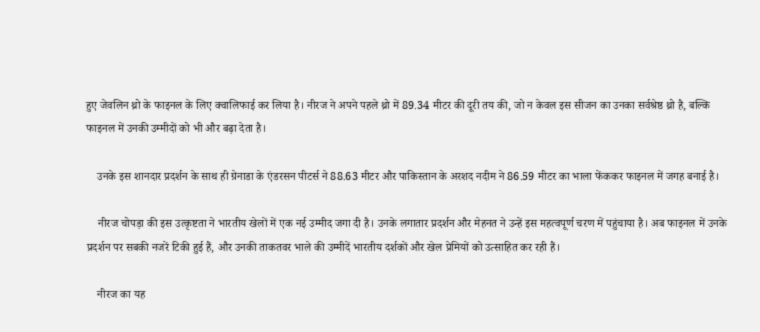हुए जेवलिन थ्रो के फाइनल के लिए क्वालिफाई कर लिया है। नीरज ने अपने पहले थ्रो में 89.34 मीटर की दूरी तय की, जो न केवल इस सीजन का उनका सर्वश्रेष्ठ थ्रो है, बल्कि फाइनल में उनकी उम्मीदों को भी और बढ़ा देता है।

    उनके इस शानदार प्रदर्शन के साथ ही ग्रेनाडा के एंडरसन पीटर्स ने 88.63 मीटर और पाकिस्तान के अरशद नदीम ने 86.59 मीटर का भाला फेंककर फाइनल में जगह बनाई है।

    नीरज चोपड़ा की इस उत्कृष्टता ने भारतीय खेलों में एक नई उम्मीद जगा दी है। उनके लगातार प्रदर्शन और मेहनत ने उन्हें इस महत्वपूर्ण चरण में पहुंचाया है। अब फाइनल में उनके प्रदर्शन पर सबकी नजरें टिकी हुई हैं, और उनकी ताकतवर भाले की उम्मीदें भारतीय दर्शकों और खेल प्रेमियों को उत्साहित कर रही हैं।

    नीरज का यह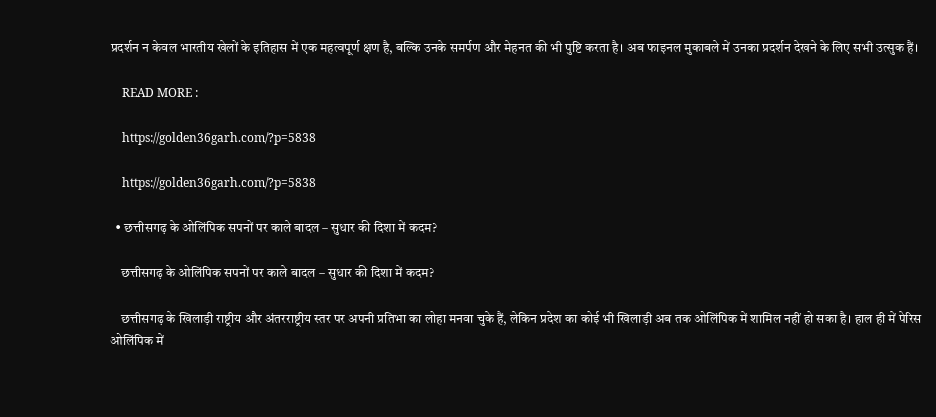प्रदर्शन न केवल भारतीय खेलों के इतिहास में एक महत्वपूर्ण क्षण है, बल्कि उनके समर्पण और मेहनत की भी पुष्टि करता है। अब फाइनल मुकाबले में उनका प्रदर्शन देखने के लिए सभी उत्सुक हैं।

    READ MORE :

    https://golden36garh.com/?p=5838

    https://golden36garh.com/?p=5838

  • छत्तीसगढ़ के ओलिंपिक सपनों पर काले बादल – सुधार की दिशा में कदम?

    छत्तीसगढ़ के ओलिंपिक सपनों पर काले बादल – सुधार की दिशा में कदम?

    छत्तीसगढ़ के खिलाड़ी राष्ट्रीय और अंतरराष्ट्रीय स्तर पर अपनी प्रतिभा का लोहा मनवा चुके हैं, लेकिन प्रदेश का कोई भी खिलाड़ी अब तक ओलिंपिक में शामिल नहीं हो सका है। हाल ही में पेरिस ओलिंपिक में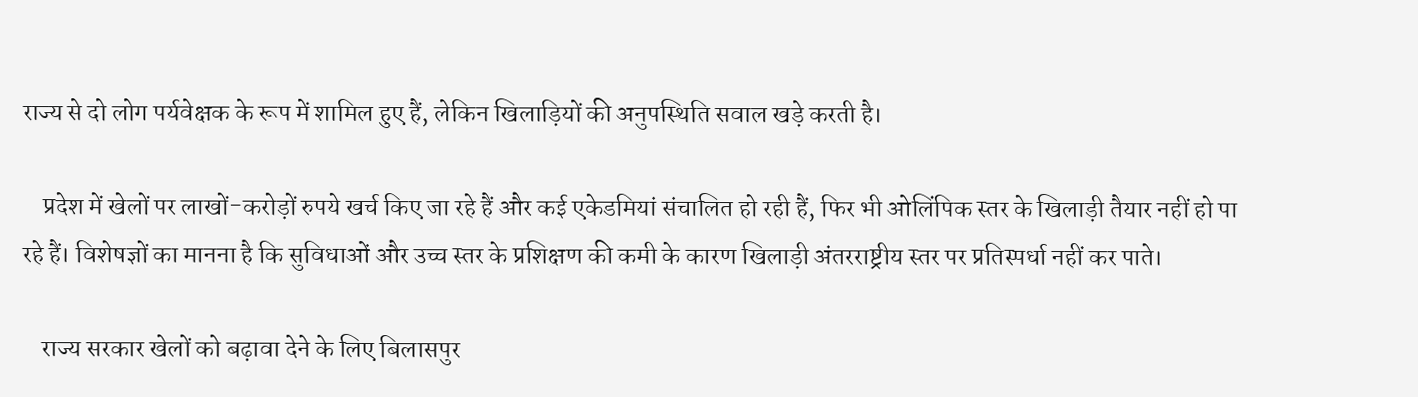राज्य से दो लोग पर्यवेक्षक के रूप में शामिल हुए हैं, लेकिन खिलाड़ियों की अनुपस्थिति सवाल खड़े करती है।

    प्रदेश में खेलों पर लाखों-करोड़ों रुपये खर्च किए जा रहे हैं और कई एकेडमियां संचालित हो रही हैं, फिर भी ओलिंपिक स्तर के खिलाड़ी तैयार नहीं हो पा रहे हैं। विशेषज्ञों का मानना है कि सुविधाओं और उच्च स्तर के प्रशिक्षण की कमी के कारण खिलाड़ी अंतरराष्ट्रीय स्तर पर प्रतिस्पर्धा नहीं कर पाते।

    राज्य सरकार खेलों को बढ़ावा देने के लिए बिलासपुर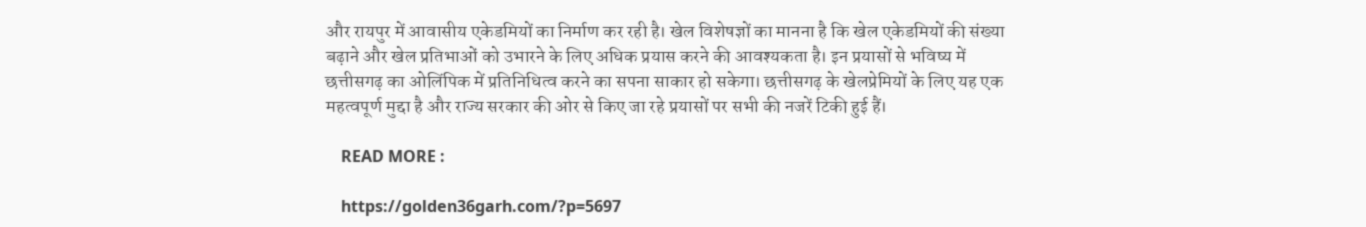और रायपुर में आवासीय एकेडमियों का निर्माण कर रही है। खेल विशेषज्ञों का मानना है कि खेल एकेडमियों की संख्या बढ़ाने और खेल प्रतिभाओं को उभारने के लिए अधिक प्रयास करने की आवश्यकता है। इन प्रयासों से भविष्य में छत्तीसगढ़ का ओलिंपिक में प्रतिनिधित्व करने का सपना साकार हो सकेगा। छत्तीसगढ़ के खेलप्रेमियों के लिए यह एक महत्वपूर्ण मुद्दा है और राज्य सरकार की ओर से किए जा रहे प्रयासों पर सभी की नजरें टिकी हुई हैं।

    READ MORE :

    https://golden36garh.com/?p=5697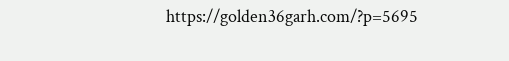https://golden36garh.com/?p=5695